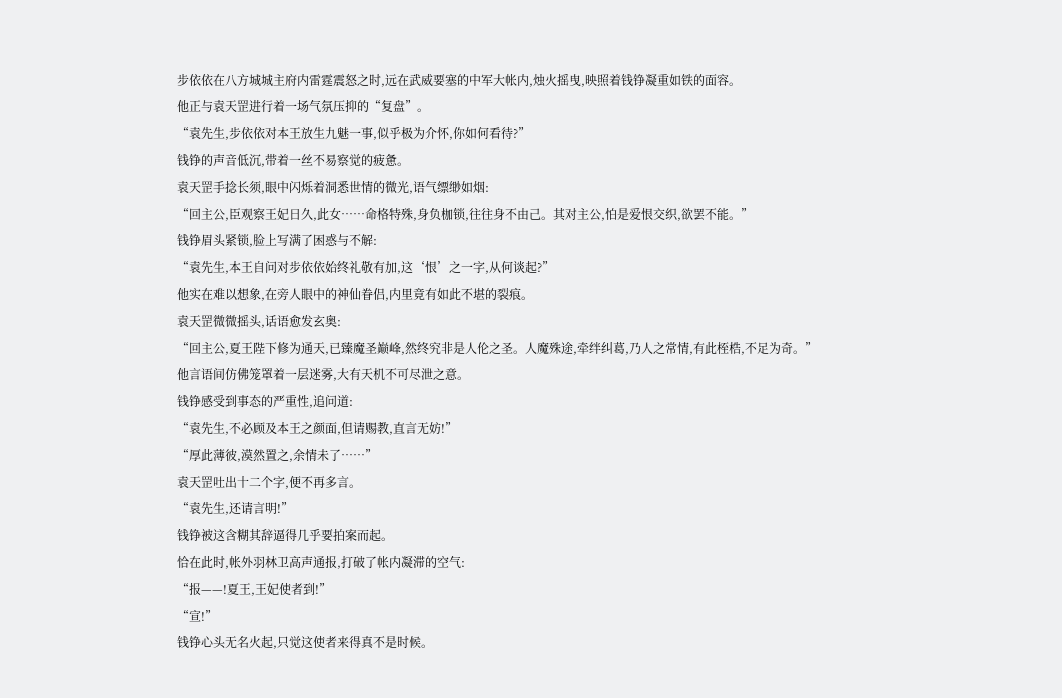步依依在八方城城主府内雷霆震怒之时,远在武威要塞的中军大帐内,烛火摇曳,映照着钱铮凝重如铁的面容。
他正与袁天罡进行着一场气氛压抑的“复盘”。
“袁先生,步依依对本王放生九魅一事,似乎极为介怀,你如何看待?”
钱铮的声音低沉,带着一丝不易察觉的疲惫。
袁天罡手捻长须,眼中闪烁着洞悉世情的微光,语气缥缈如烟:
“回主公,臣观察王妃日久,此女……命格特殊,身负枷锁,往往身不由己。其对主公,怕是爱恨交织,欲罢不能。”
钱铮眉头紧锁,脸上写满了困惑与不解:
“袁先生,本王自问对步依依始终礼敬有加,这‘恨’之一字,从何谈起?”
他实在难以想象,在旁人眼中的神仙眷侣,内里竟有如此不堪的裂痕。
袁天罡微微摇头,话语愈发玄奥:
“回主公,夏王陛下修为通天,已臻魔圣巅峰,然终究非是人伦之圣。人魔殊途,牵绊纠葛,乃人之常情,有此桎梏,不足为奇。”
他言语间仿佛笼罩着一层迷雾,大有天机不可尽泄之意。
钱铮感受到事态的严重性,追问道:
“袁先生,不必顾及本王之颜面,但请赐教,直言无妨!”
“厚此薄彼,漠然置之,余情未了……”
袁天罡吐出十二个字,便不再多言。
“袁先生,还请言明!”
钱铮被这含糊其辞逼得几乎要拍案而起。
恰在此时,帐外羽林卫高声通报,打破了帐内凝滞的空气:
“报——!夏王,王妃使者到!”
“宣!”
钱铮心头无名火起,只觉这使者来得真不是时候。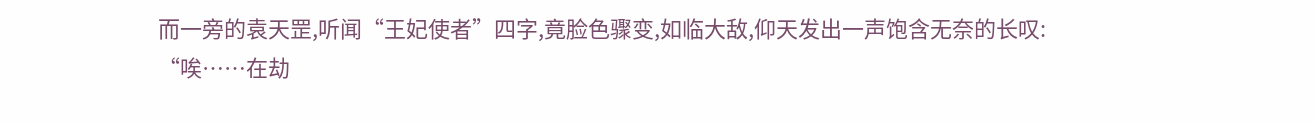而一旁的袁天罡,听闻“王妃使者”四字,竟脸色骤变,如临大敌,仰天发出一声饱含无奈的长叹:
“唉……在劫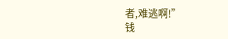者,难逃啊!”
钱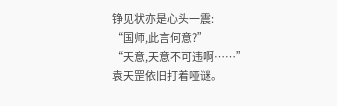铮见状亦是心头一震:
“国师,此言何意?”
“天意,天意不可违啊……”
袁天罡依旧打着哑谜。